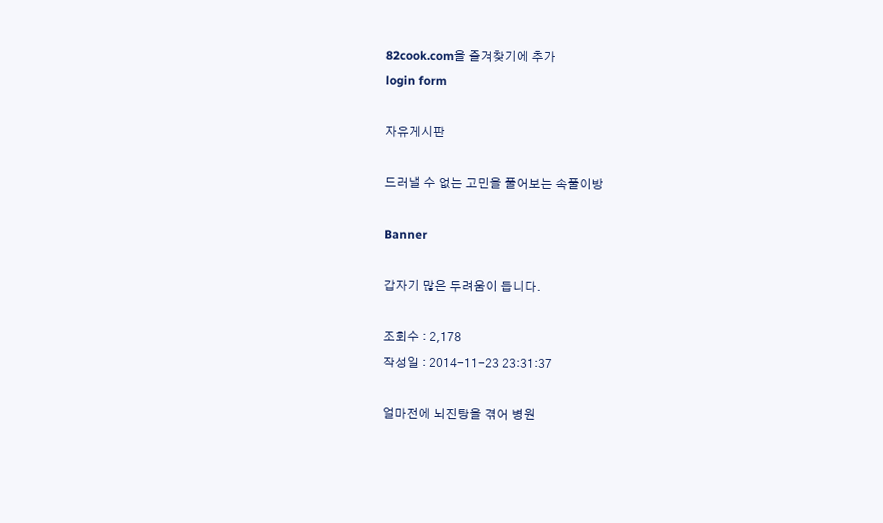82cook.com을 즐겨찾기에 추가
login form

자유게시판

드러낼 수 없는 고민을 풀어보는 속풀이방

Banner

갑자기 많은 두려움이 듭니다.

조회수 : 2,178
작성일 : 2014-11-23 23:31:37

얼마전에 뇌진탕을 겪어 병원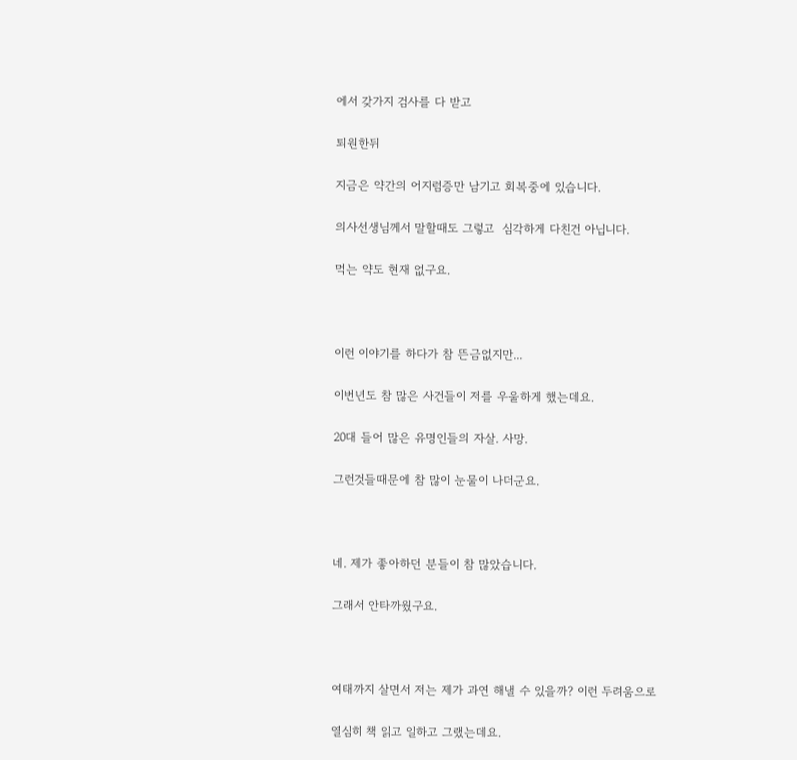에서 갖가지 검사를 다 받고

퇴원한뒤

지금은 약간의 어지럼증만 남기고 회복중에 있습니다.

의사선생님께서 말할때도 그렇고  심각하게 다친건 아닙니다.

먹는 약도 현재 없구요.



이런 이야기를 하다가 참 뜬금없지만...

이번년도 참 많은 사건들이 저를 우울하게 했는데요.

20대 들어 많은 유명인들의 자살. 사망.

그런것들때문에 참 많이 눈물이 나더군요.



네. 제가 좋아하던 분들이 참 많았습니다.

그래서 안타까웠구요.



여태까지 살면서 저는 제가 과연 해낼 수 있을까? 이런 두려움으로

열심히 책 읽고 일하고 그랬는데요.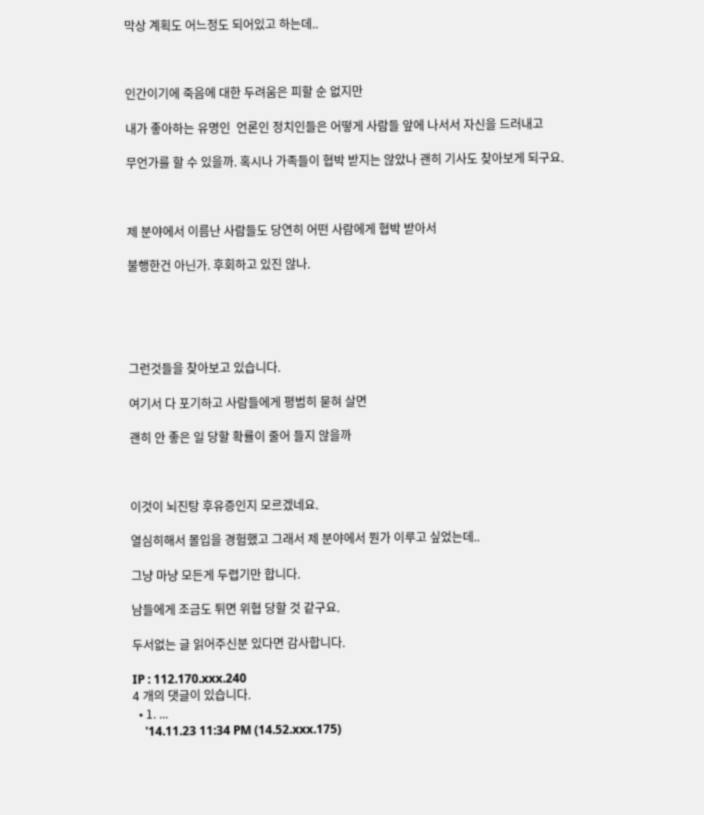막상 계획도 어느정도 되어있고 하는데..



인간이기에 죽음에 대한 두려움은 피할 순 없지만

내가 좋아하는 유명인  언론인 정치인들은 어떻게 사람들 앞에 나서서 자신을 드러내고

무언가를 할 수 있을까. 혹시나 가족들이 협박 받지는 않았나 괜히 기사도 찾아보게 되구요.



제 분야에서 이름난 사람들도 당연히 어떤 사람에게 협박 받아서

불행한건 아닌가. 후회하고 있진 않나.





그런것들을 찾아보고 있습니다.

여기서 다 포기하고 사람들에게 평범히 묻혀 살면

괜히 안 좋은 일 당할 확률이 줄어 들지 않을까



이것이 뇌진탕 후유증인지 모르겠네요.

열심히해서 몰입을 경험했고 그래서 제 분야에서 뭔가 이루고 싶었는데..

그냥 마냥 모든게 두렵기만 합니다.

남들에게 조금도 튀면 위협 당할 것 같구요.

두서없는 글 읽어주신분 있다면 감사합니다.

IP : 112.170.xxx.240
4 개의 댓글이 있습니다.
  • 1. ...
    '14.11.23 11:34 PM (14.52.xxx.175)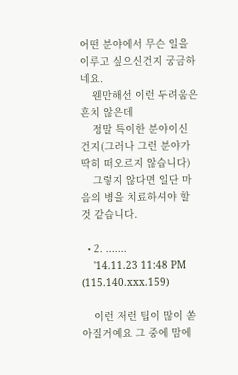어떤 분야에서 무슨 일을 이루고 싶으신건지 궁금하네요.
    웬만해선 이런 두려움은 흔치 않은데
    정말 특이한 분야이신 건지(그러나 그런 분야가 딱히 떠오르지 않습니다)
    그렇지 않다면 일단 마음의 병을 치료하셔야 할 것 같습니다.

  • 2. .......
    '14.11.23 11:48 PM (115.140.xxx.159)

    이런 저런 팁이 많이 쏟아질거예요 그 중에 맘에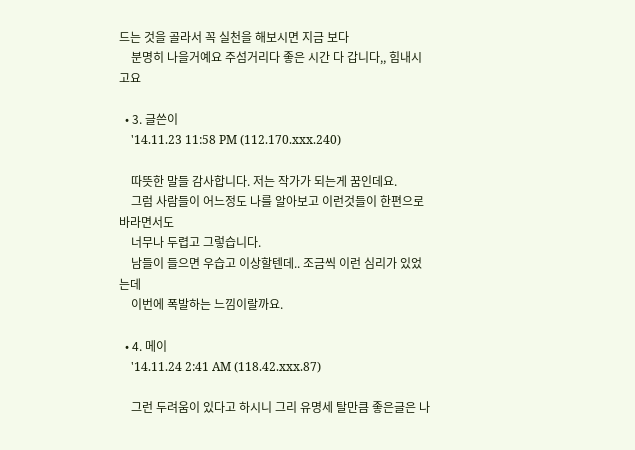드는 것을 골라서 꼭 실천을 해보시면 지금 보다
    분명히 나을거예요 주섬거리다 좋은 시간 다 갑니다,, 힘내시고요

  • 3. 글쓴이
    '14.11.23 11:58 PM (112.170.xxx.240)

    따뜻한 말들 감사합니다. 저는 작가가 되는게 꿈인데요.
    그럼 사람들이 어느정도 나를 알아보고 이런것들이 한편으로 바라면서도
    너무나 두렵고 그렇습니다.
    남들이 들으면 우습고 이상할텐데.. 조금씩 이런 심리가 있었는데
    이번에 폭발하는 느낌이랄까요.

  • 4. 메이
    '14.11.24 2:41 AM (118.42.xxx.87)

    그런 두려움이 있다고 하시니 그리 유명세 탈만큼 좋은글은 나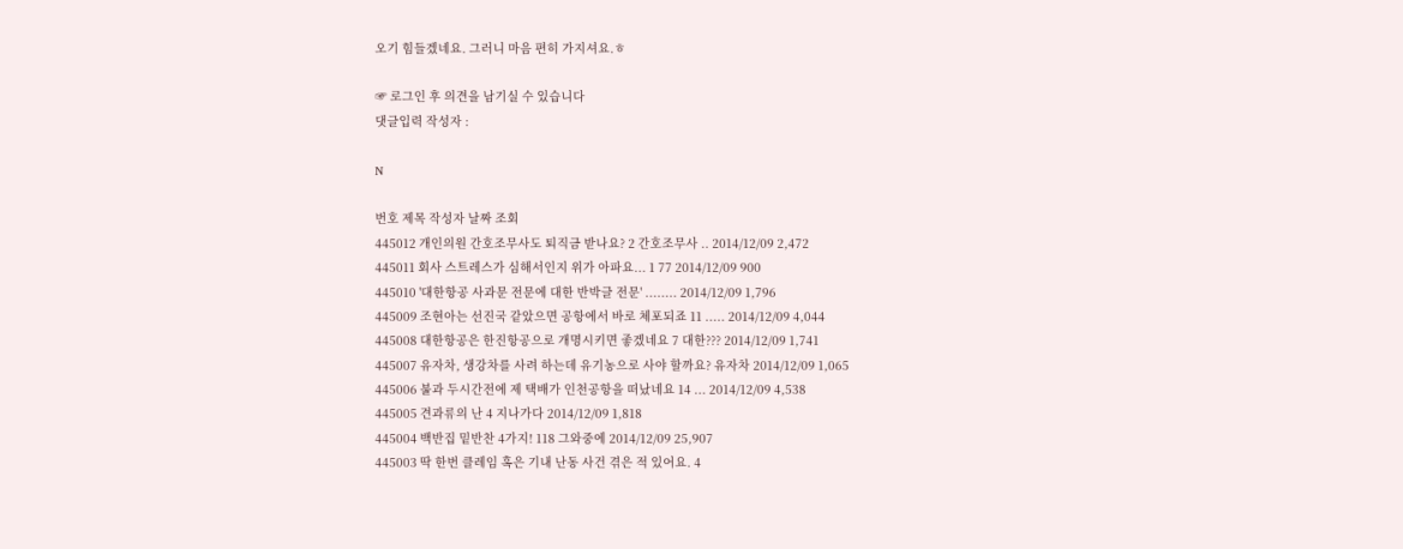오기 힘들겠네요. 그러니 마음 편히 가지셔요.ㅎ

☞ 로그인 후 의견을 남기실 수 있습니다
댓글입력 작성자 :

N

번호 제목 작성자 날짜 조회
445012 개인의원 간호조무사도 퇴직금 받나요? 2 간호조무사 .. 2014/12/09 2,472
445011 회사 스트레스가 심해서인지 위가 아파요... 1 77 2014/12/09 900
445010 '대한항공 사과문 전문에 대한 반박글 전문' ........ 2014/12/09 1,796
445009 조현아는 선진국 같았으면 공항에서 바로 체포되죠 11 ..... 2014/12/09 4,044
445008 대한항공은 한진항공으로 개명시키면 좋겠네요 7 대한??? 2014/12/09 1,741
445007 유자차, 생강차를 사려 하는데 유기농으로 사야 할까요? 유자차 2014/12/09 1,065
445006 불과 두시간전에 제 택배가 인천공항을 떠났네요 14 ... 2014/12/09 4,538
445005 견과류의 난 4 지나가다 2014/12/09 1,818
445004 백반집 밑반찬 4가지! 118 그와중에 2014/12/09 25,907
445003 딱 한번 클레임 혹은 기내 난동 사건 겪은 적 있어요. 4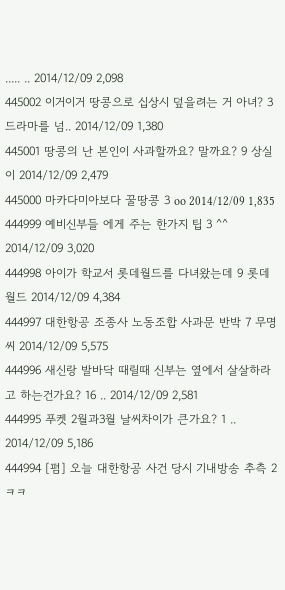..... .. 2014/12/09 2,098
445002 이거이거 땅콩으로 십상시 덮을려는 거 아녀? 3 드라마를 넘.. 2014/12/09 1,380
445001 땅콩의 난 본인이 사과할까요? 말까요? 9 상실이 2014/12/09 2,479
445000 마카다미아보다 꿀땅콩 3 oo 2014/12/09 1,835
444999 예비신부들 에게 주는 한가지 팁 3 ^^ 2014/12/09 3,020
444998 아이가 학교서 롯데월드를 다녀왔는데 9 롯데월드 2014/12/09 4,384
444997 대한항공 조종사 노동조합 사과문 반박 7 무명씨 2014/12/09 5,575
444996 새신랑 발바닥 때릴때 신부는 옆에서 살살하라고 하는건가요? 16 .. 2014/12/09 2,581
444995 푸켓 2월과3월 날씨차이가 큰가요? 1 .. 2014/12/09 5,186
444994 [펌] 오늘 대한항공 사건 당시 기내방송 추측 2 ㅋㅋ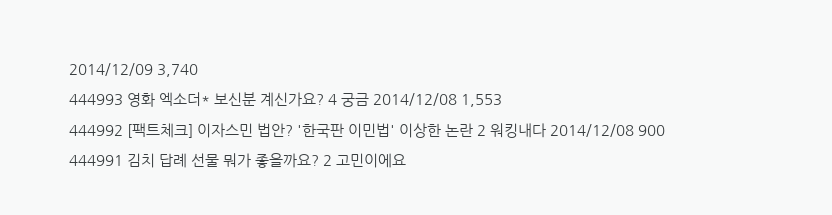2014/12/09 3,740
444993 영화 엑소더* 보신분 계신가요? 4 궁금 2014/12/08 1,553
444992 [팩트체크] 이자스민 법안? '한국판 이민법' 이상한 논란 2 워킹내다 2014/12/08 900
444991 김치 답례 선물 뭐가 좋을까요? 2 고민이에요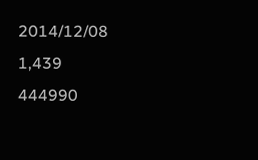2014/12/08 1,439
444990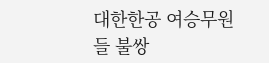대한한공 여승무원들 불쌍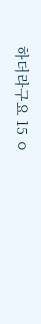하더라구요 15 ㅇ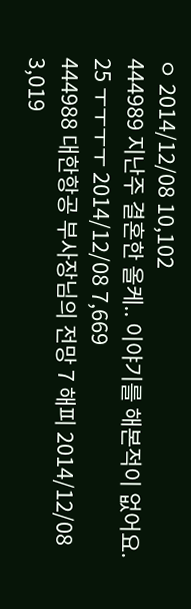ㅇ 2014/12/08 10,102
444989 지난주 결혼한 올케.. 이야기를 해본적이 없어요. 25 ㅜㅜㅜㅜ 2014/12/08 7,669
444988 대한항공 부사장님의 전망 7 해피 2014/12/08 3,019